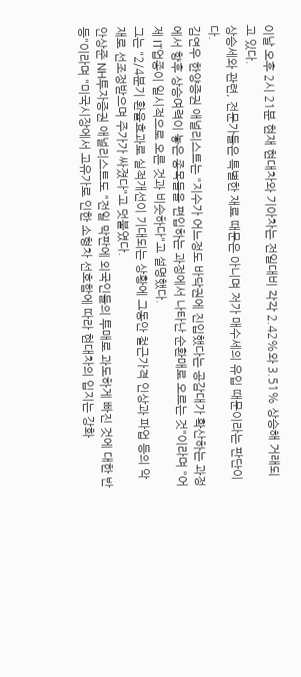이날 오후 2시 21분 현재 현대차와 기아차는 전일대비 각각 2.42%와 3.51% 상승해 거래되고 있다.
상승세와 관련, 전문가들은 특별한 재료 때문은 아니며 저가 매수세의 유입 때문이라는 판단이다.
김연우 한양증권 애널리스트는 "지수가 어느정도 바닥권에 진입했다는 공감대가 확산하는 과정에서 향후 상승여력이 놓은 종목들을 편입하는 과정에서 나타난 순환매로 오르는 것"이라며 "어제 IT업종이 일시적으로 오른 것과 비슷하다"고 설명했다.
그는 "2/4분기 환율효과로 실적개선이 기대되는 상황에 그동안 철근가격 인상과 파업 등의 악재로 선조정받으며 주가가 싸졌다"고 덧붙였다.
안상준 NH투자증권 애널리스트도 "전일 막판에 외국인들의 투매로 과도하게 빠진 것에 대한 반등"이라며 "미국시장에서 고유가로 인한 소형차 선호함에 따라 현대차의 입지는 강화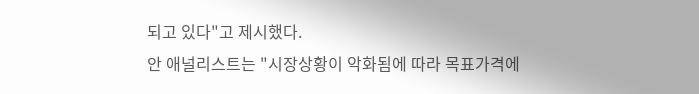되고 있다"고 제시했다.
안 애널리스트는 "시장상황이 악화됨에 따라 목표가격에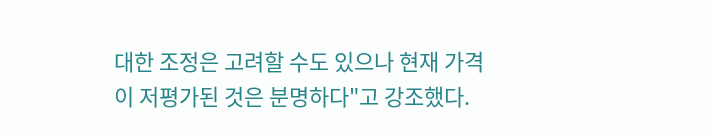대한 조정은 고려할 수도 있으나 현재 가격이 저평가된 것은 분명하다"고 강조했다.